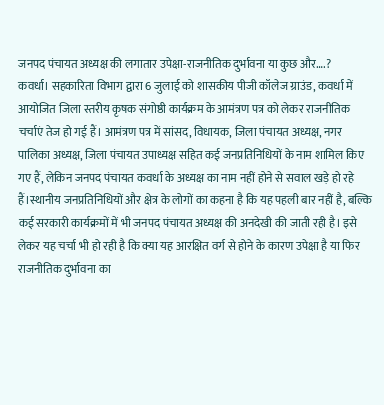जनपद पंचायत अध्यक्ष की लगातार उपेक्षा-राजनीतिक दुर्भावना या कुछ और….?
कवर्धा। सहकारिता विभाग द्वारा 6 जुलाई को शासकीय पीजी कॉलेज ग्राउंड, कवर्धा में आयोजित जिला स्तरीय कृषक संगोष्ठी कार्यक्रम के आमंत्रण पत्र को लेकर राजनीतिक चर्चाएं तेज हो गई हैं। आमंत्रण पत्र में सांसद, विधायक, जिला पंचायत अध्यक्ष, नगर पालिका अध्यक्ष, जिला पंचायत उपाध्यक्ष सहित कई जनप्रतिनिधियों के नाम शामिल किए गए हैं, लेकिन जनपद पंचायत कवर्धा के अध्यक्ष का नाम नहीं होने से सवाल खड़े हो रहे हैं।स्थानीय जनप्रतिनिधियों और क्षेत्र के लोगों का कहना है कि यह पहली बार नहीं है, बल्कि कई सरकारी कार्यक्रमों में भी जनपद पंचायत अध्यक्ष की अनदेखी की जाती रही है। इसे लेकर यह चर्चा भी हो रही है कि क्या यह आरक्षित वर्ग से होने के कारण उपेक्षा है या फिर राजनीतिक दुर्भावना का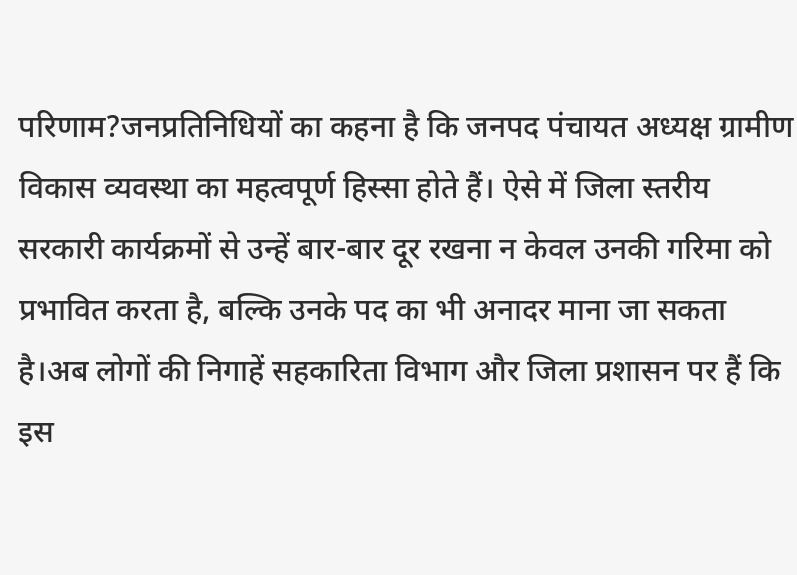परिणाम?जनप्रतिनिधियों का कहना है कि जनपद पंचायत अध्यक्ष ग्रामीण विकास व्यवस्था का महत्वपूर्ण हिस्सा होते हैं। ऐसे में जिला स्तरीय सरकारी कार्यक्रमों से उन्हें बार-बार दूर रखना न केवल उनकी गरिमा को प्रभावित करता है, बल्कि उनके पद का भी अनादर माना जा सकता है।अब लोगों की निगाहें सहकारिता विभाग और जिला प्रशासन पर हैं कि इस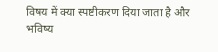विषय में क्या स्पष्टीकरण दिया जाता है और भविष्य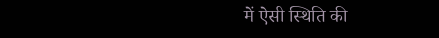में ऐसी स्थिति की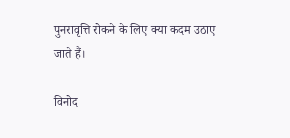पुनरावृत्ति रोकने के लिए क्या कदम उठाए जाते हैं।

विनोद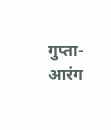गुप्ता-आरंग